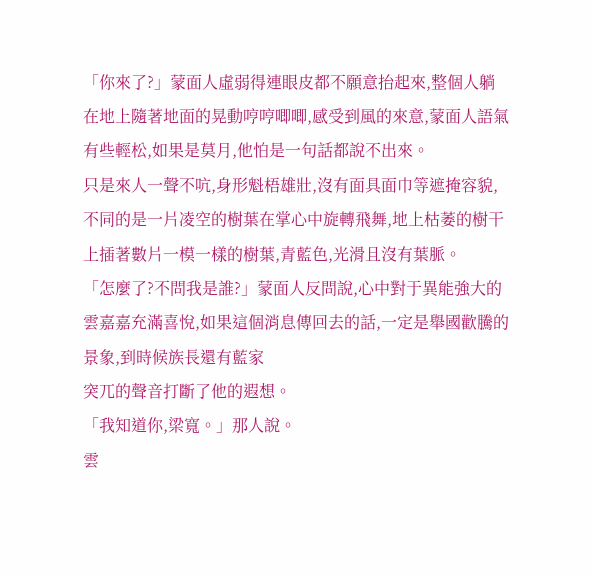「你來了?」蒙面人虛弱得連眼皮都不願意抬起來,整個人躺在地上隨著地面的晃動哼哼唧唧,感受到風的來意,蒙面人語氣有些輕松,如果是莫月,他怕是一句話都說不出來。
只是來人一聲不吭,身形魁梧雄壯,沒有面具面巾等遮掩容貌,不同的是一片凌空的樹葉在掌心中旋轉飛舞,地上枯萎的樹干上插著數片一模一樣的樹葉,青藍色,光滑且沒有葉脈。
「怎麼了?不問我是誰?」蒙面人反問說,心中對于異能強大的雲嘉嘉充滿喜悅,如果這個消息傳回去的話,一定是舉國歡騰的景象,到時候族長還有藍家
突兀的聲音打斷了他的遐想。
「我知道你,梁寬。」那人說。
雲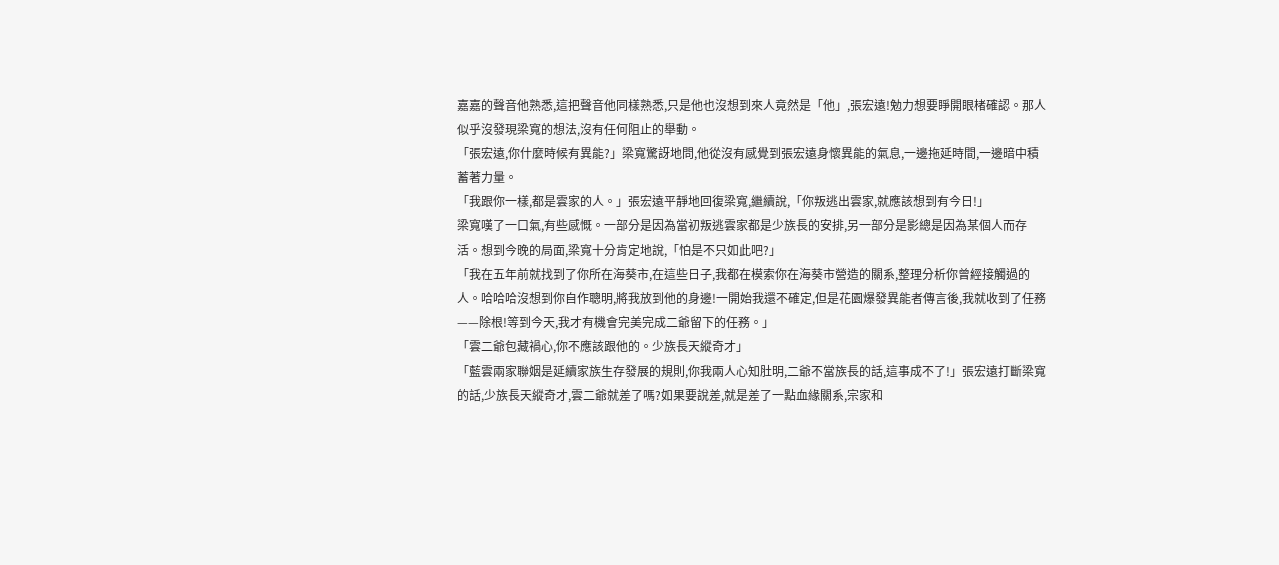嘉嘉的聲音他熟悉,這把聲音他同樣熟悉,只是他也沒想到來人竟然是「他」,張宏遠!勉力想要睜開眼楮確認。那人似乎沒發現梁寬的想法,沒有任何阻止的舉動。
「張宏遠,你什麼時候有異能?」梁寬驚訝地問,他從沒有感覺到張宏遠身懷異能的氣息,一邊拖延時間,一邊暗中積蓄著力量。
「我跟你一樣,都是雲家的人。」張宏遠平靜地回復梁寬,繼續說,「你叛逃出雲家,就應該想到有今日!」
梁寬嘆了一口氣,有些感慨。一部分是因為當初叛逃雲家都是少族長的安排,另一部分是影總是因為某個人而存活。想到今晚的局面,梁寬十分肯定地說,「怕是不只如此吧?」
「我在五年前就找到了你所在海葵市,在這些日子,我都在模索你在海葵市營造的關系,整理分析你曾經接觸過的人。哈哈哈沒想到你自作聰明,將我放到他的身邊!一開始我還不確定,但是花園爆發異能者傳言後,我就收到了任務——除根!等到今天,我才有機會完美完成二爺留下的任務。」
「雲二爺包藏禍心,你不應該跟他的。少族長天縱奇才」
「藍雲兩家聯姻是延續家族生存發展的規則,你我兩人心知肚明,二爺不當族長的話,這事成不了!」張宏遠打斷梁寬的話,少族長天縱奇才,雲二爺就差了嗎?如果要說差,就是差了一點血緣關系,宗家和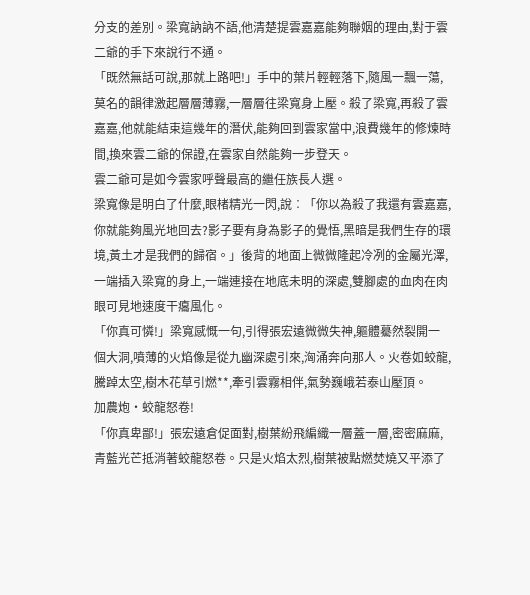分支的差別。梁寬訥訥不語,他清楚提雲嘉嘉能夠聯姻的理由,對于雲二爺的手下來說行不通。
「既然無話可說,那就上路吧!」手中的葉片輕輕落下,隨風一飄一蕩,莫名的韻律激起層層薄霧,一層層往梁寬身上壓。殺了梁寬,再殺了雲嘉嘉,他就能結束這幾年的潛伏,能夠回到雲家當中,浪費幾年的修煉時間,換來雲二爺的保證,在雲家自然能夠一步登天。
雲二爺可是如今雲家呼聲最高的繼任族長人選。
梁寬像是明白了什麼,眼楮精光一閃,說︰「你以為殺了我還有雲嘉嘉,你就能夠風光地回去?影子要有身為影子的覺悟,黑暗是我們生存的環境,黃土才是我們的歸宿。」後背的地面上微微隆起冷冽的金屬光澤,一端插入梁寬的身上,一端連接在地底未明的深處,雙腳處的血肉在肉眼可見地速度干癟風化。
「你真可憐!」梁寬感慨一句,引得張宏遠微微失神,軀體驀然裂開一個大洞,噴薄的火焰像是從九幽深處引來,洶涌奔向那人。火卷如蛟龍,騰踔太空,樹木花草引燃**,牽引雲霧相伴,氣勢巍峨若泰山壓頂。
加農炮•蛟龍怒卷!
「你真卑鄙!」張宏遠倉促面對,樹葉紛飛編織一層蓋一層,密密麻麻,青藍光芒抵消著蛟龍怒卷。只是火焰太烈,樹葉被點燃焚燒又平添了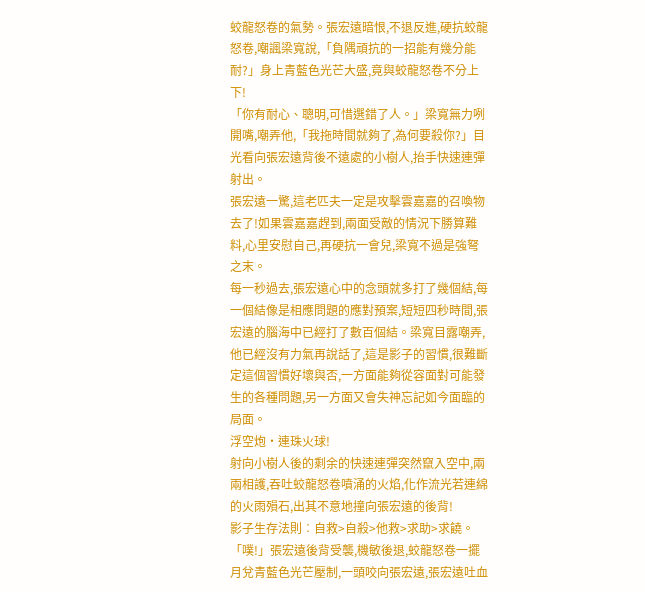蛟龍怒卷的氣勢。張宏遠暗恨,不退反進,硬抗蛟龍怒卷,嘲諷梁寬說,「負隅頑抗的一招能有幾分能耐?」身上青藍色光芒大盛,竟與蛟龍怒卷不分上下!
「你有耐心、聰明,可惜選錯了人。」梁寬無力咧開嘴,嘲弄他,「我拖時間就夠了,為何要殺你?」目光看向張宏遠背後不遠處的小樹人,抬手快速連彈射出。
張宏遠一驚,這老匹夫一定是攻擊雲嘉嘉的召喚物去了!如果雲嘉嘉趕到,兩面受敵的情況下勝算難料,心里安慰自己,再硬抗一會兒,梁寬不過是強弩之末。
每一秒過去,張宏遠心中的念頭就多打了幾個結,每一個結像是相應問題的應對預案,短短四秒時間,張宏遠的腦海中已經打了數百個結。梁寬目露嘲弄,他已經沒有力氣再說話了,這是影子的習慣,很難斷定這個習慣好壞與否,一方面能夠從容面對可能發生的各種問題,另一方面又會失神忘記如今面臨的局面。
浮空炮•連珠火球!
射向小樹人後的剩余的快速連彈突然竄入空中,兩兩相護,吞吐蛟龍怒卷噴涌的火焰,化作流光若連綿的火雨殞石,出其不意地撞向張宏遠的後背!
影子生存法則︰自救>自殺>他救>求助>求饒。
「噗!」張宏遠後背受襲,機敏後退,蛟龍怒卷一擺月兌青藍色光芒壓制,一頭咬向張宏遠,張宏遠吐血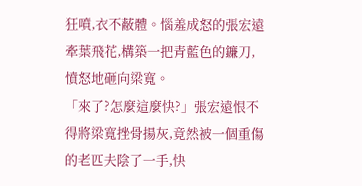狂噴,衣不蔽體。惱羞成怒的張宏遠牽葉飛花,構築一把青藍色的鐮刀,憤怒地砸向梁寬。
「來了?怎麼這麼快?」張宏遠恨不得將梁寬挫骨揚灰,竟然被一個重傷的老匹夫陰了一手,快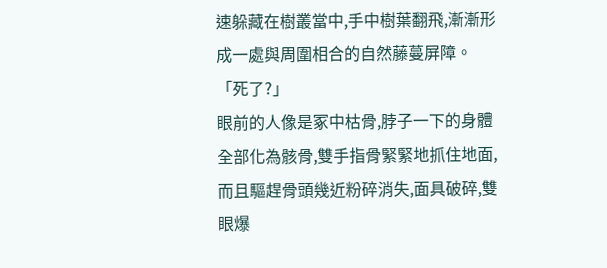速躲藏在樹叢當中,手中樹葉翻飛,漸漸形成一處與周圍相合的自然藤蔓屏障。
「死了?」
眼前的人像是冢中枯骨,脖子一下的身體全部化為骸骨,雙手指骨緊緊地抓住地面,而且驅趕骨頭幾近粉碎消失,面具破碎,雙眼爆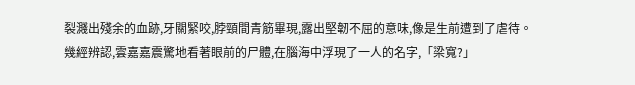裂濺出殘余的血跡,牙關緊咬,脖頸間青筋畢現,露出堅韌不屈的意味,像是生前遭到了虐待。
幾經辨認,雲嘉嘉震驚地看著眼前的尸體,在腦海中浮現了一人的名字,「梁寬?」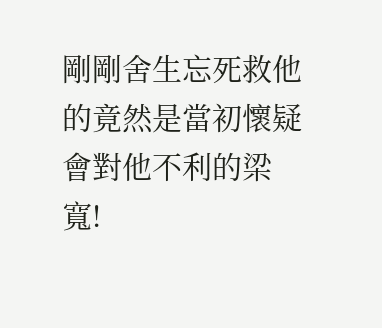剛剛舍生忘死救他的竟然是當初懷疑會對他不利的梁寬!